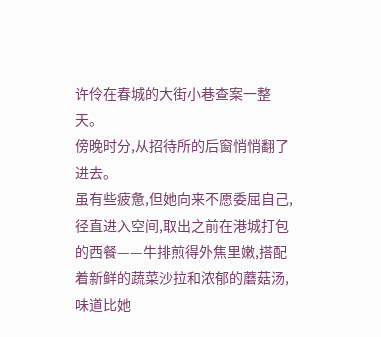许伶在春城的大街小巷查案一整天。
傍晚时分,从招待所的后窗悄悄翻了进去。
虽有些疲惫,但她向来不愿委屈自己,径直进入空间,取出之前在港城打包的西餐——牛排煎得外焦里嫩,搭配着新鲜的蔬菜沙拉和浓郁的蘑菇汤,味道比她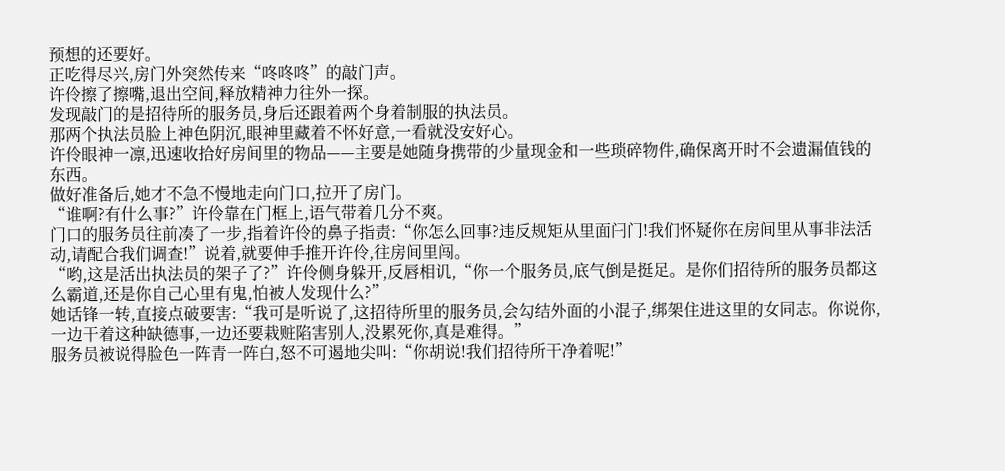预想的还要好。
正吃得尽兴,房门外突然传来“咚咚咚”的敲门声。
许伶擦了擦嘴,退出空间,释放精神力往外一探。
发现敲门的是招待所的服务员,身后还跟着两个身着制服的执法员。
那两个执法员脸上神色阴沉,眼神里藏着不怀好意,一看就没安好心。
许伶眼神一凛,迅速收拾好房间里的物品——主要是她随身携带的少量现金和一些琐碎物件,确保离开时不会遗漏值钱的东西。
做好准备后,她才不急不慢地走向门口,拉开了房门。
“谁啊?有什么事?”许伶靠在门框上,语气带着几分不爽。
门口的服务员往前凑了一步,指着许伶的鼻子指责:“你怎么回事?违反规矩从里面闩门!我们怀疑你在房间里从事非法活动,请配合我们调查!”说着,就要伸手推开许伶,往房间里闯。
“哟,这是活出执法员的架子了?”许伶侧身躲开,反唇相讥,“你一个服务员,底气倒是挺足。是你们招待所的服务员都这么霸道,还是你自己心里有鬼,怕被人发现什么?”
她话锋一转,直接点破要害:“我可是听说了,这招待所里的服务员,会勾结外面的小混子,绑架住进这里的女同志。你说你,一边干着这种缺德事,一边还要栽赃陷害别人,没累死你,真是难得。”
服务员被说得脸色一阵青一阵白,怒不可遏地尖叫:“你胡说!我们招待所干净着呢!”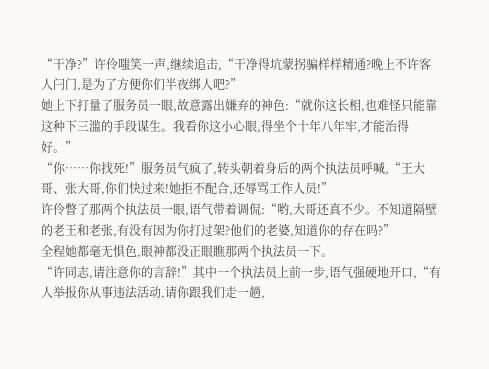“干净?”许伶嗤笑一声,继续追击,“干净得坑蒙拐骗样样精通?晚上不许客人闩门,是为了方便你们半夜绑人吧?”
她上下打量了服务员一眼,故意露出嫌弃的神色:“就你这长相,也难怪只能靠这种下三滥的手段谋生。我看你这小心眼,得坐个十年八年牢,才能治得好。”
“你……你找死!”服务员气疯了,转头朝着身后的两个执法员呼喊,“王大哥、张大哥,你们快过来!她拒不配合,还辱骂工作人员!”
许伶瞥了那两个执法员一眼,语气带着调侃:“哟,大哥还真不少。不知道隔壁的老王和老张,有没有因为你打过架?他们的老婆,知道你的存在吗?”
全程她都毫无惧色,眼神都没正眼瞧那两个执法员一下。
“许同志,请注意你的言辞!”其中一个执法员上前一步,语气强硬地开口,“有人举报你从事违法活动,请你跟我们走一趟,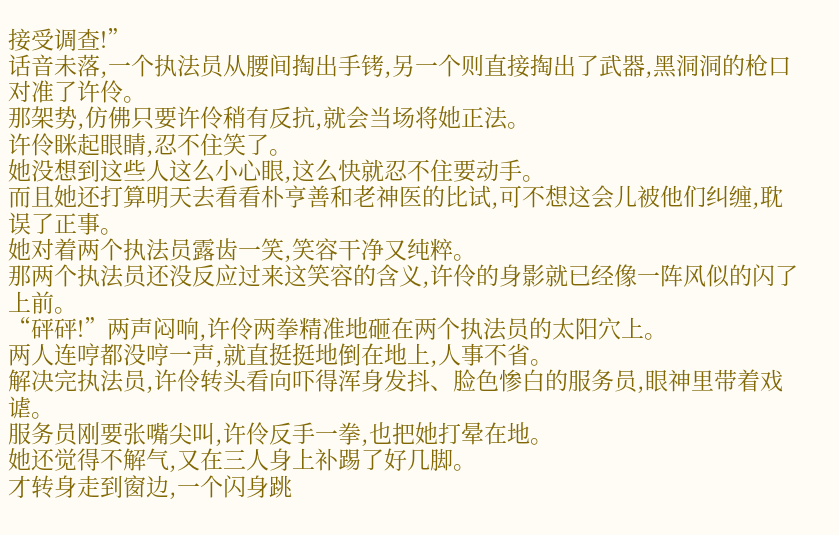接受调查!”
话音未落,一个执法员从腰间掏出手铐,另一个则直接掏出了武器,黑洞洞的枪口对准了许伶。
那架势,仿佛只要许伶稍有反抗,就会当场将她正法。
许伶眯起眼睛,忍不住笑了。
她没想到这些人这么小心眼,这么快就忍不住要动手。
而且她还打算明天去看看朴亨善和老神医的比试,可不想这会儿被他们纠缠,耽误了正事。
她对着两个执法员露齿一笑,笑容干净又纯粹。
那两个执法员还没反应过来这笑容的含义,许伶的身影就已经像一阵风似的闪了上前。
“砰砰!”两声闷响,许伶两拳精准地砸在两个执法员的太阳穴上。
两人连哼都没哼一声,就直挺挺地倒在地上,人事不省。
解决完执法员,许伶转头看向吓得浑身发抖、脸色惨白的服务员,眼神里带着戏谑。
服务员刚要张嘴尖叫,许伶反手一拳,也把她打晕在地。
她还觉得不解气,又在三人身上补踢了好几脚。
才转身走到窗边,一个闪身跳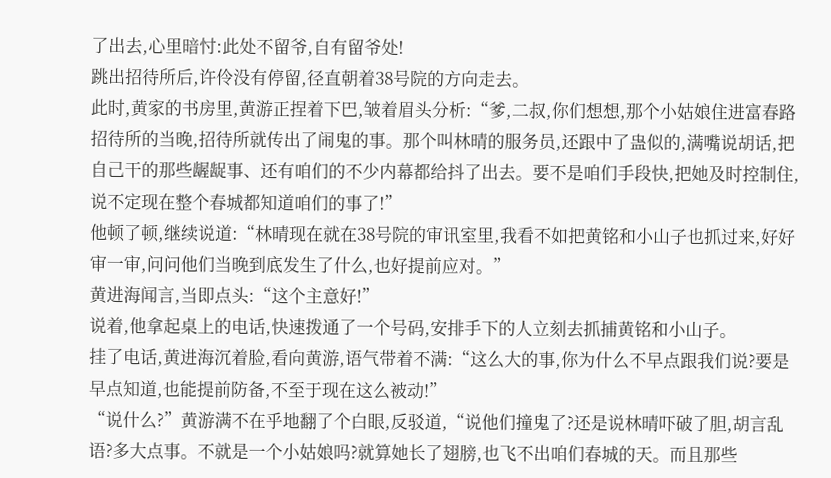了出去,心里暗忖:此处不留爷,自有留爷处!
跳出招待所后,许伶没有停留,径直朝着38号院的方向走去。
此时,黄家的书房里,黄游正捏着下巴,皱着眉头分析:“爹,二叔,你们想想,那个小姑娘住进富春路招待所的当晚,招待所就传出了闹鬼的事。那个叫林晴的服务员,还跟中了蛊似的,满嘴说胡话,把自己干的那些龌龊事、还有咱们的不少内幕都给抖了出去。要不是咱们手段快,把她及时控制住,说不定现在整个春城都知道咱们的事了!”
他顿了顿,继续说道:“林晴现在就在38号院的审讯室里,我看不如把黄铭和小山子也抓过来,好好审一审,问问他们当晚到底发生了什么,也好提前应对。”
黄进海闻言,当即点头:“这个主意好!”
说着,他拿起桌上的电话,快速拨通了一个号码,安排手下的人立刻去抓捕黄铭和小山子。
挂了电话,黄进海沉着脸,看向黄游,语气带着不满:“这么大的事,你为什么不早点跟我们说?要是早点知道,也能提前防备,不至于现在这么被动!”
“说什么?”黄游满不在乎地翻了个白眼,反驳道,“说他们撞鬼了?还是说林晴吓破了胆,胡言乱语?多大点事。不就是一个小姑娘吗?就算她长了翅膀,也飞不出咱们春城的天。而且那些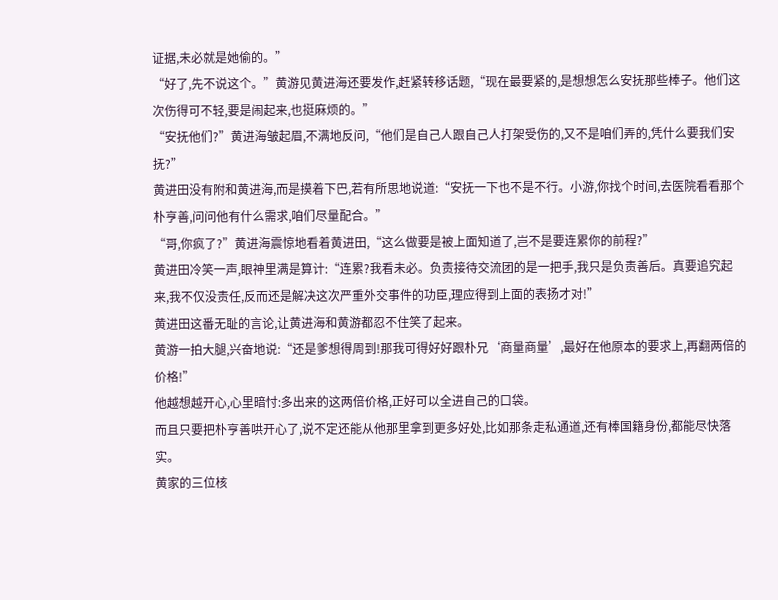证据,未必就是她偷的。”
“好了,先不说这个。”黄游见黄进海还要发作,赶紧转移话题,“现在最要紧的,是想想怎么安抚那些棒子。他们这次伤得可不轻,要是闹起来,也挺麻烦的。”
“安抚他们?”黄进海皱起眉,不满地反问,“他们是自己人跟自己人打架受伤的,又不是咱们弄的,凭什么要我们安抚?”
黄进田没有附和黄进海,而是摸着下巴,若有所思地说道:“安抚一下也不是不行。小游,你找个时间,去医院看看那个朴亨善,问问他有什么需求,咱们尽量配合。”
“哥,你疯了?”黄进海震惊地看着黄进田,“这么做要是被上面知道了,岂不是要连累你的前程?”
黄进田冷笑一声,眼神里满是算计:“连累?我看未必。负责接待交流团的是一把手,我只是负责善后。真要追究起来,我不仅没责任,反而还是解决这次严重外交事件的功臣,理应得到上面的表扬才对!”
黄进田这番无耻的言论,让黄进海和黄游都忍不住笑了起来。
黄游一拍大腿,兴奋地说:“还是爹想得周到!那我可得好好跟朴兄‘商量商量’,最好在他原本的要求上,再翻两倍的价格!”
他越想越开心,心里暗忖:多出来的这两倍价格,正好可以全进自己的口袋。
而且只要把朴亨善哄开心了,说不定还能从他那里拿到更多好处,比如那条走私通道,还有棒国籍身份,都能尽快落实。
黄家的三位核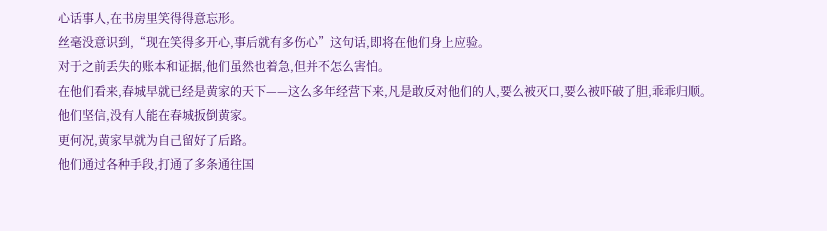心话事人,在书房里笑得得意忘形。
丝毫没意识到,“现在笑得多开心,事后就有多伤心”这句话,即将在他们身上应验。
对于之前丢失的账本和证据,他们虽然也着急,但并不怎么害怕。
在他们看来,春城早就已经是黄家的天下——这么多年经营下来,凡是敢反对他们的人,要么被灭口,要么被吓破了胆,乖乖归顺。
他们坚信,没有人能在春城扳倒黄家。
更何况,黄家早就为自己留好了后路。
他们通过各种手段,打通了多条通往国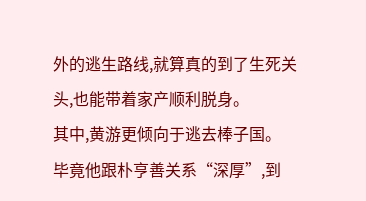外的逃生路线,就算真的到了生死关头,也能带着家产顺利脱身。
其中,黄游更倾向于逃去棒子国。
毕竟他跟朴亨善关系“深厚”,到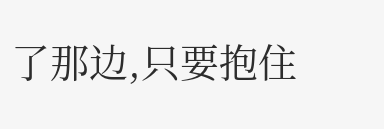了那边,只要抱住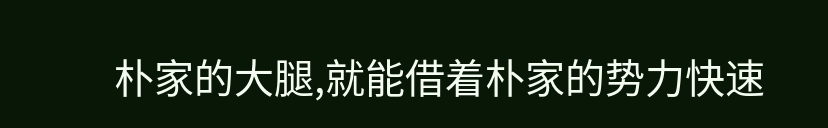朴家的大腿,就能借着朴家的势力快速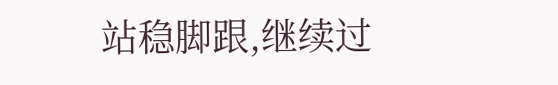站稳脚跟,继续过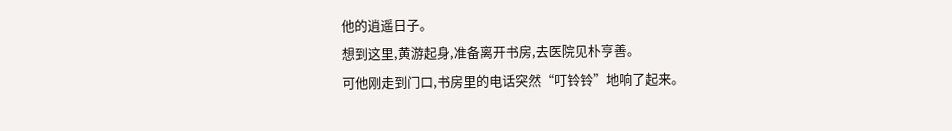他的逍遥日子。
想到这里,黄游起身,准备离开书房,去医院见朴亨善。
可他刚走到门口,书房里的电话突然“叮铃铃”地响了起来。